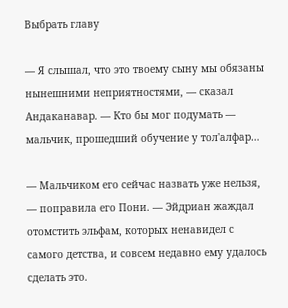Выбрать главу

— Я слышал, что это твоему сыну мы обязаны нынешними неприятностями, — сказал Андаканавар. — Кто бы мог подумать — мальчик, прошедший обучение у тол'алфар…

— Мальчиком его сейчас назвать уже нельзя, — поправила его Пони. — Эйдриан жаждал отомстить эльфам, которых ненавидел с самого детства, и совсем недавно ему удалось сделать это.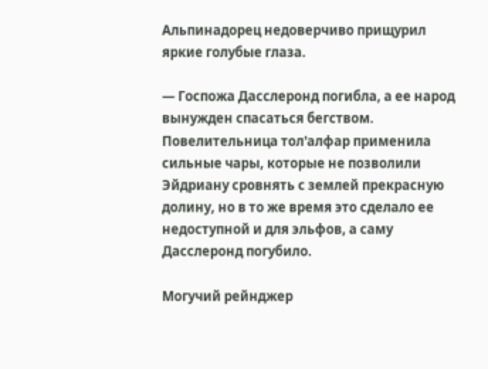Альпинадорец недоверчиво прищурил яркие голубые глаза.

— Госпожа Дасслеронд погибла, а ее народ вынужден спасаться бегством. Повелительница тол'алфар применила сильные чары, которые не позволили Эйдриану сровнять с землей прекрасную долину, но в то же время это сделало ее недоступной и для эльфов, а саму Дасслеронд погубило.

Могучий рейнджер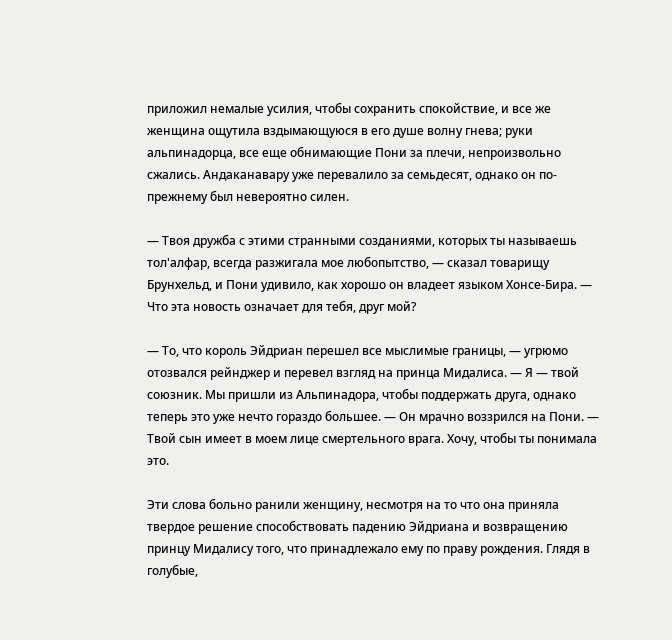приложил немалые усилия, чтобы сохранить спокойствие, и все же женщина ощутила вздымающуюся в его душе волну гнева; руки альпинадорца, все еще обнимающие Пони за плечи, непроизвольно сжались. Андаканавару уже перевалило за семьдесят, однако он по-прежнему был невероятно силен.

— Твоя дружба с этими странными созданиями, которых ты называешь тол'алфар, всегда разжигала мое любопытство, — сказал товарищу Брунхельд, и Пони удивило, как хорошо он владеет языком Хонсе-Бира. — Что эта новость означает для тебя, друг мой?

— То, что король Эйдриан перешел все мыслимые границы, — угрюмо отозвался рейнджер и перевел взгляд на принца Мидалиса. — Я — твой союзник. Мы пришли из Альпинадора, чтобы поддержать друга, однако теперь это уже нечто гораздо большее. — Он мрачно воззрился на Пони. — Твой сын имеет в моем лице смертельного врага. Хочу, чтобы ты понимала это.

Эти слова больно ранили женщину, несмотря на то что она приняла твердое решение способствовать падению Эйдриана и возвращению принцу Мидалису того, что принадлежало ему по праву рождения. Глядя в голубые,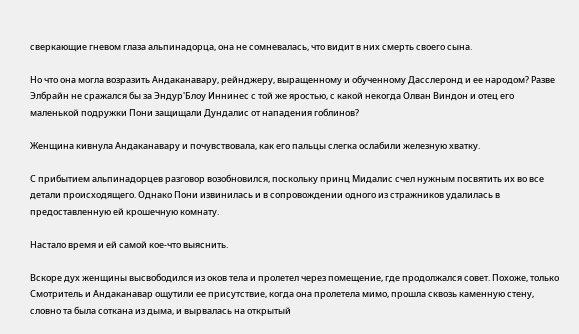сверкающие гневом глаза альпинадорца, она не сомневалась, что видит в них смерть своего сына.

Но что она могла возразить Андаканавару, рейнджеру, выращенному и обученному Дасслеронд и ее народом? Разве Элбрайн не сражался бы за Эндур'Блоу Иннинес с той же яростью, с какой некогда Олван Виндон и отец его маленькой подружки Пони защищали Дундалис от нападения гоблинов?

Женщина кивнула Андаканавару и почувствовала, как его пальцы слегка ослабили железную хватку.

С прибытием альпинадорцев разговор возобновился, поскольку принц Мидалис счел нужным посвятить их во все детали происходящего. Однако Пони извинилась и в сопровождении одного из стражников удалилась в предоставленную ей крошечную комнату.

Настало время и ей самой кое-что выяснить.

Вскоре дух женщины высвободился из оков тела и пролетел через помещение, где продолжался совет. Похоже, только Смотритель и Андаканавар ощутили ее присутствие, когда она пролетела мимо, прошла сквозь каменную стену, словно та была соткана из дыма, и вырвалась на открытый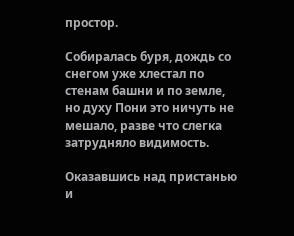простор.

Собиралась буря, дождь со снегом уже хлестал по стенам башни и по земле, но духу Пони это ничуть не мешало, разве что слегка затрудняло видимость.

Оказавшись над пристанью и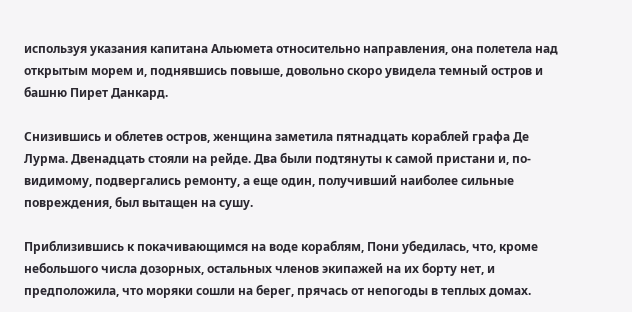используя указания капитана Альюмета относительно направления, она полетела над открытым морем и, поднявшись повыше, довольно скоро увидела темный остров и башню Пирет Данкард.

Снизившись и облетев остров, женщина заметила пятнадцать кораблей графа Де Лурма. Двенадцать стояли на рейде. Два были подтянуты к самой пристани и, по-видимому, подвергались ремонту, а еще один, получивший наиболее сильные повреждения, был вытащен на сушу.

Приблизившись к покачивающимся на воде кораблям, Пони убедилась, что, кроме небольшого числа дозорных, остальных членов экипажей на их борту нет, и предположила, что моряки сошли на берег, прячась от непогоды в теплых домах.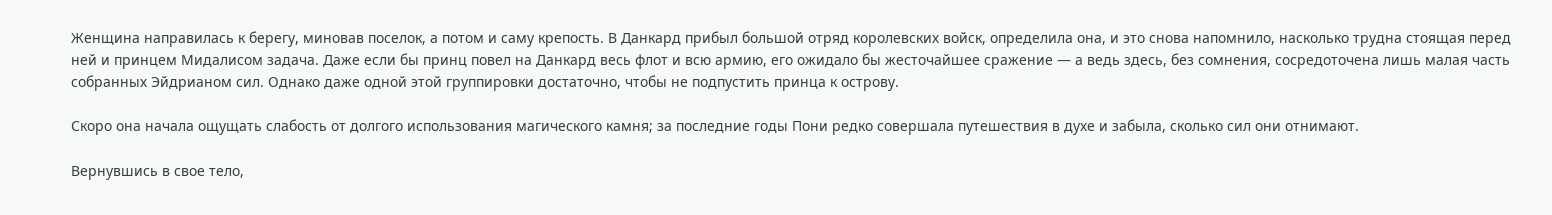Женщина направилась к берегу, миновав поселок, а потом и саму крепость. В Данкард прибыл большой отряд королевских войск, определила она, и это снова напомнило, насколько трудна стоящая перед ней и принцем Мидалисом задача. Даже если бы принц повел на Данкард весь флот и всю армию, его ожидало бы жесточайшее сражение — а ведь здесь, без сомнения, сосредоточена лишь малая часть собранных Эйдрианом сил. Однако даже одной этой группировки достаточно, чтобы не подпустить принца к острову.

Скоро она начала ощущать слабость от долгого использования магического камня; за последние годы Пони редко совершала путешествия в духе и забыла, сколько сил они отнимают.

Вернувшись в свое тело,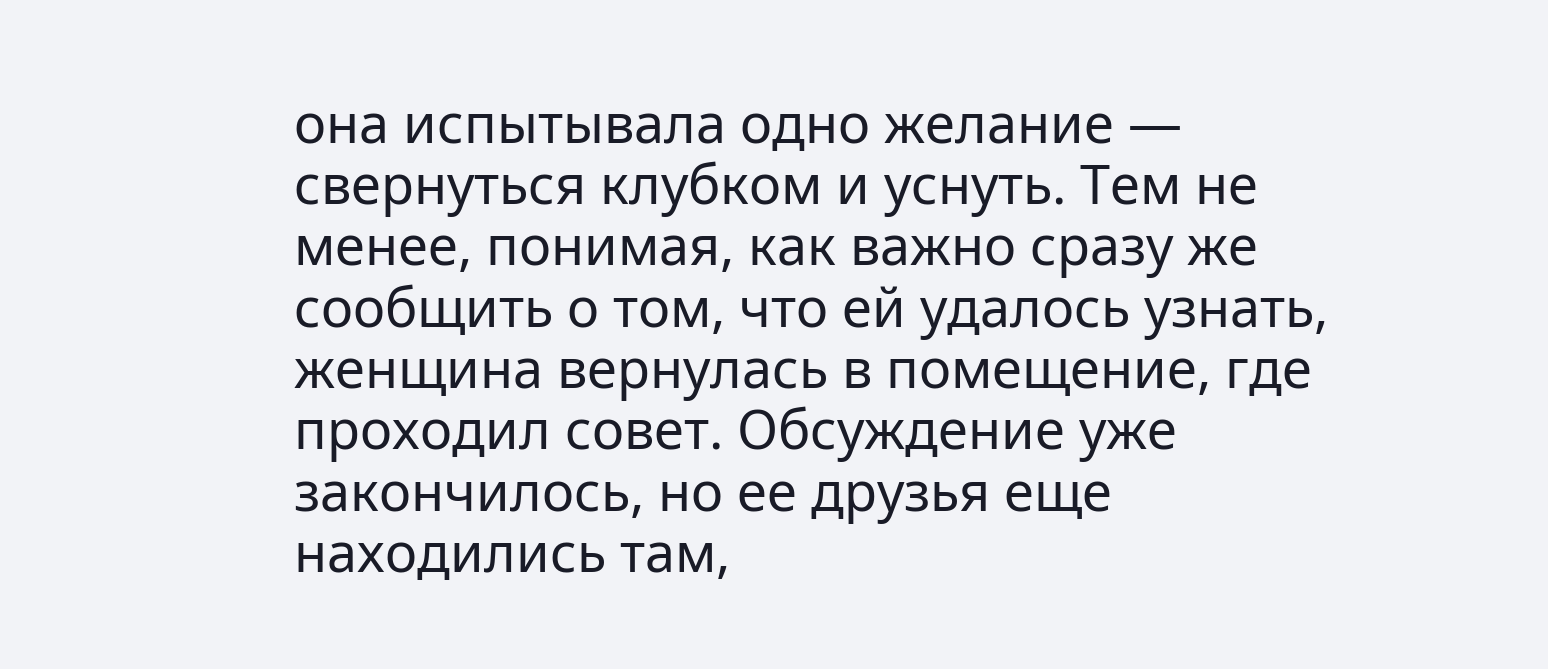она испытывала одно желание — свернуться клубком и уснуть. Тем не менее, понимая, как важно сразу же сообщить о том, что ей удалось узнать, женщина вернулась в помещение, где проходил совет. Обсуждение уже закончилось, но ее друзья еще находились там,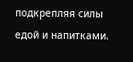подкрепляя силы едой и напитками.